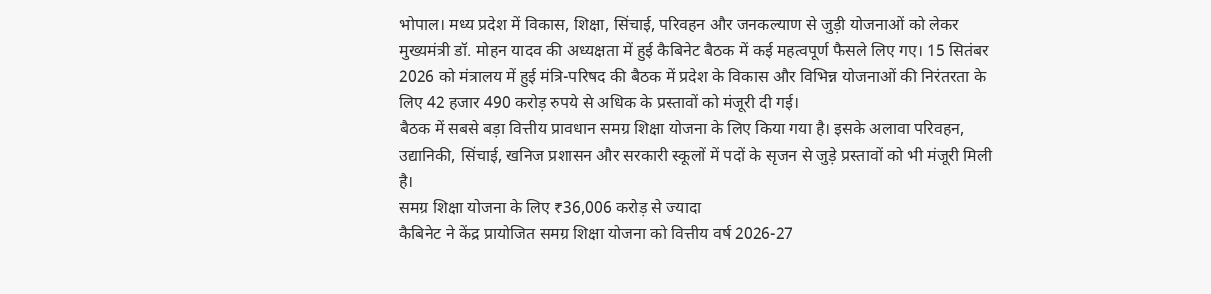भोपाल। मध्य प्रदेश में विकास, शिक्षा, सिंचाई, परिवहन और जनकल्याण से जुड़ी योजनाओं को लेकर मुख्यमंत्री डॉ. मोहन यादव की अध्यक्षता में हुई कैबिनेट बैठक में कई महत्वपूर्ण फैसले लिए गए। 15 सितंबर 2026 को मंत्रालय में हुई मंत्रि-परिषद की बैठक में प्रदेश के विकास और विभिन्न योजनाओं की निरंतरता के लिए 42 हजार 490 करोड़ रुपये से अधिक के प्रस्तावों को मंजूरी दी गई।
बैठक में सबसे बड़ा वित्तीय प्रावधान समग्र शिक्षा योजना के लिए किया गया है। इसके अलावा परिवहन, उद्यानिकी, सिंचाई, खनिज प्रशासन और सरकारी स्कूलों में पदों के सृजन से जुड़े प्रस्तावों को भी मंजूरी मिली है।
समग्र शिक्षा योजना के लिए ₹36,006 करोड़ से ज्यादा
कैबिनेट ने केंद्र प्रायोजित समग्र शिक्षा योजना को वित्तीय वर्ष 2026-27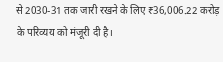से 2030-31 तक जारी रखने के लिए ₹36,006.22 करोड़ के परिव्यय को मंजूरी दी है।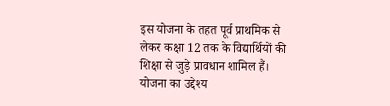इस योजना के तहत पूर्व प्राथमिक से लेकर कक्षा 12 तक के विद्यार्थियों की शिक्षा से जुड़े प्रावधान शामिल हैं। योजना का उद्देश्य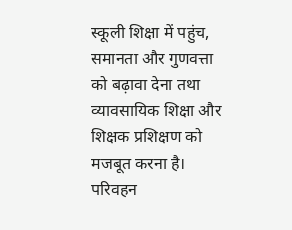स्कूली शिक्षा में पहुंच, समानता और गुणवत्ता को बढ़ावा देना तथा व्यावसायिक शिक्षा और शिक्षक प्रशिक्षण को मजबूत करना है।
परिवहन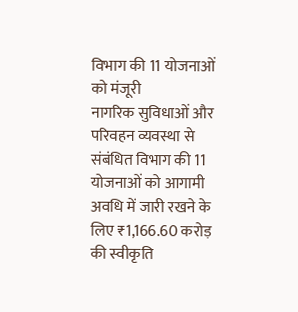विभाग की 11 योजनाओं को मंजूरी
नागरिक सुविधाओं और परिवहन व्यवस्था से संबंधित विभाग की 11 योजनाओं को आगामी अवधि में जारी रखने के लिए ₹1,166.60 करोड़ की स्वीकृति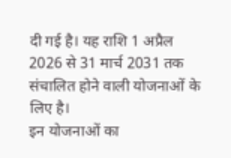दी गई है। यह राशि 1 अप्रैल 2026 से 31 मार्च 2031 तक संचालित होने वाली योजनाओं के लिए है।
इन योजनाओं का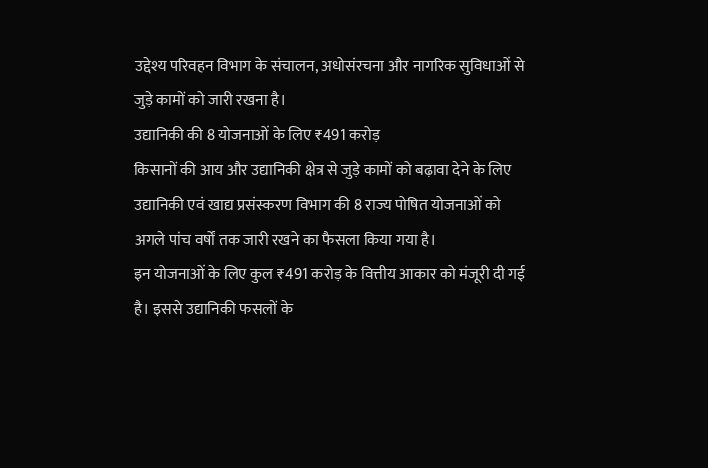उद्देश्य परिवहन विभाग के संचालन, अधोसंरचना और नागरिक सुविधाओं से जुड़े कामों को जारी रखना है।
उद्यानिकी की 8 योजनाओं के लिए ₹491 करोड़
किसानों की आय और उद्यानिकी क्षेत्र से जुड़े कामों को बढ़ावा देने के लिए उद्यानिकी एवं खाद्य प्रसंस्करण विभाग की 8 राज्य पोषित योजनाओं को अगले पांच वर्षों तक जारी रखने का फैसला किया गया है।
इन योजनाओं के लिए कुल ₹491 करोड़ के वित्तीय आकार को मंजूरी दी गई है। इससे उद्यानिकी फसलों के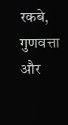रकबे, गुणवत्ता और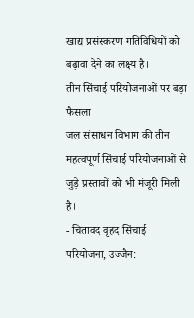खाद्य प्रसंस्करण गतिविधियों को बढ़ावा देने का लक्ष्य है।
तीन सिंचाई परियोजनाओं पर बड़ा फैसला
जल संसाधन विभाग की तीन महत्वपूर्ण सिंचाई परियोजनाओं से जुड़े प्रस्तावों को भी मंजूरी मिली है।
- चितावद वृहद सिंचाई परियोजना, उज्जैन: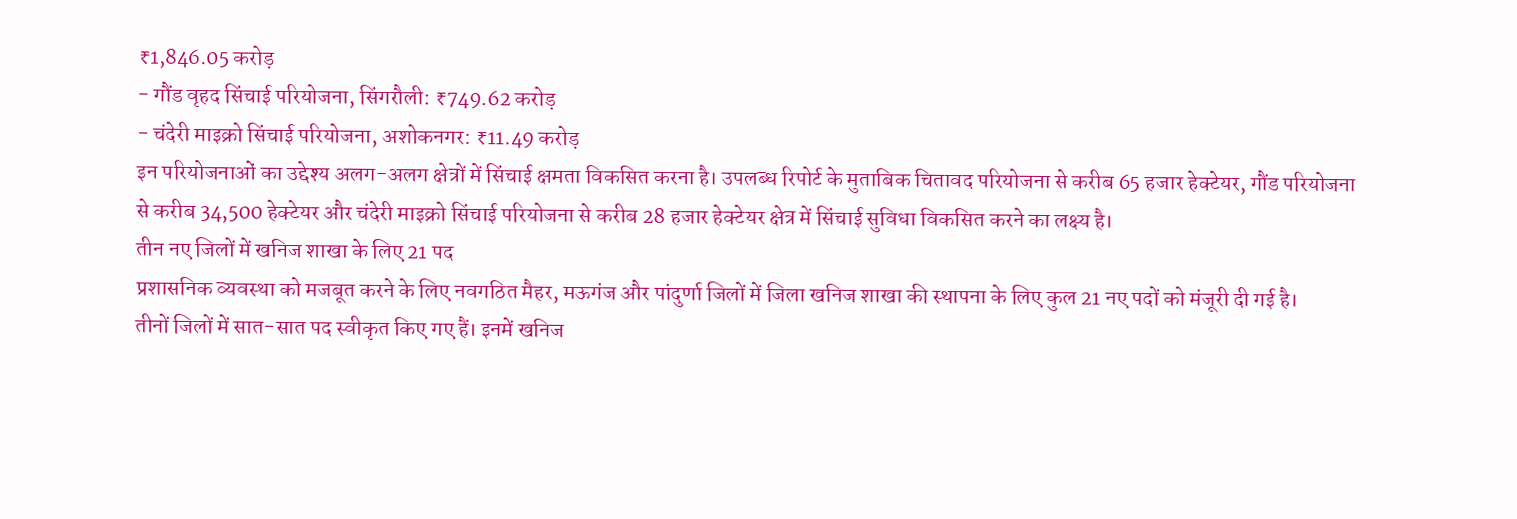₹1,846.05 करोड़
- गौंड वृहद सिंचाई परियोजना, सिंगरौली: ₹749.62 करोड़
- चंदेरी माइक्रो सिंचाई परियोजना, अशोकनगर: ₹11.49 करोड़
इन परियोजनाओं का उद्देश्य अलग-अलग क्षेत्रों में सिंचाई क्षमता विकसित करना है। उपलब्ध रिपोर्ट के मुताबिक चितावद परियोजना से करीब 65 हजार हेक्टेयर, गौंड परियोजना से करीब 34,500 हेक्टेयर और चंदेरी माइक्रो सिंचाई परियोजना से करीब 28 हजार हेक्टेयर क्षेत्र में सिंचाई सुविधा विकसित करने का लक्ष्य है।
तीन नए जिलों में खनिज शाखा के लिए 21 पद
प्रशासनिक व्यवस्था को मजबूत करने के लिए नवगठित मैहर, मऊगंज और पांदुर्णा जिलों में जिला खनिज शाखा की स्थापना के लिए कुल 21 नए पदों को मंजूरी दी गई है।
तीनों जिलों में सात-सात पद स्वीकृत किए गए हैं। इनमें खनिज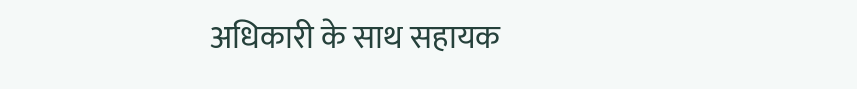अधिकारी के साथ सहायक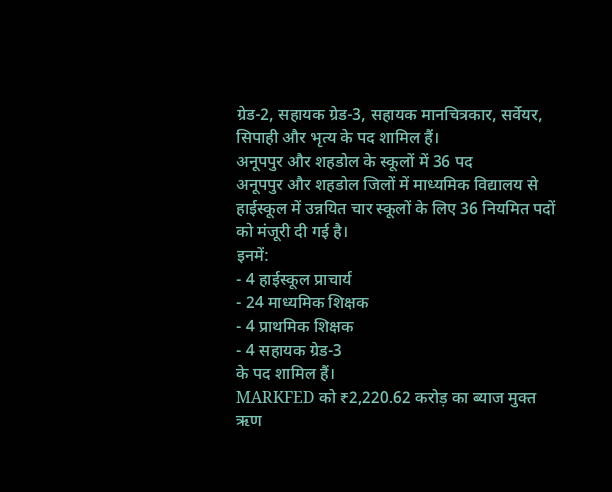ग्रेड-2, सहायक ग्रेड-3, सहायक मानचित्रकार, सर्वेयर, सिपाही और भृत्य के पद शामिल हैं।
अनूपपुर और शहडोल के स्कूलों में 36 पद
अनूपपुर और शहडोल जिलों में माध्यमिक विद्यालय से हाईस्कूल में उन्नयित चार स्कूलों के लिए 36 नियमित पदों को मंजूरी दी गई है।
इनमें:
- 4 हाईस्कूल प्राचार्य
- 24 माध्यमिक शिक्षक
- 4 प्राथमिक शिक्षक
- 4 सहायक ग्रेड-3
के पद शामिल हैं।
MARKFED को ₹2,220.62 करोड़ का ब्याज मुक्त ऋण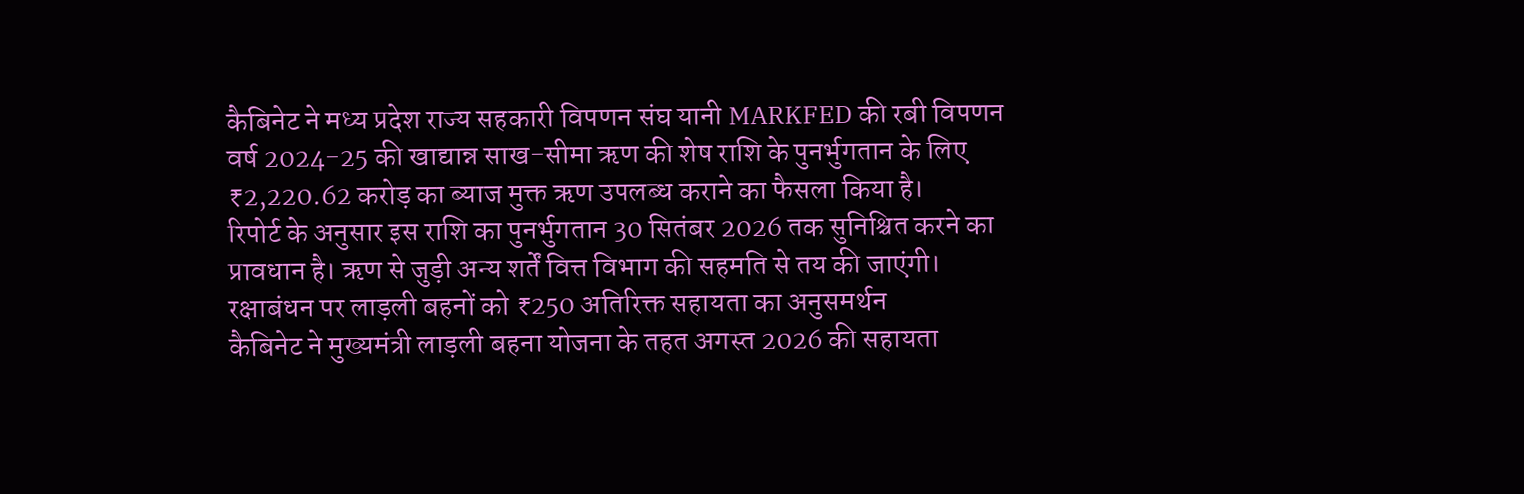कैबिनेट ने मध्य प्रदेश राज्य सहकारी विपणन संघ यानी MARKFED की रबी विपणन वर्ष 2024-25 की खाद्यान्न साख-सीमा ऋण की शेष राशि के पुनर्भुगतान के लिए ₹2,220.62 करोड़ का ब्याज मुक्त ऋण उपलब्ध कराने का फैसला किया है।
रिपोर्ट के अनुसार इस राशि का पुनर्भुगतान 30 सितंबर 2026 तक सुनिश्चित करने का प्रावधान है। ऋण से जुड़ी अन्य शर्तें वित्त विभाग की सहमति से तय की जाएंगी।
रक्षाबंधन पर लाड़ली बहनों को ₹250 अतिरिक्त सहायता का अनुसमर्थन
कैबिनेट ने मुख्यमंत्री लाड़ली बहना योजना के तहत अगस्त 2026 की सहायता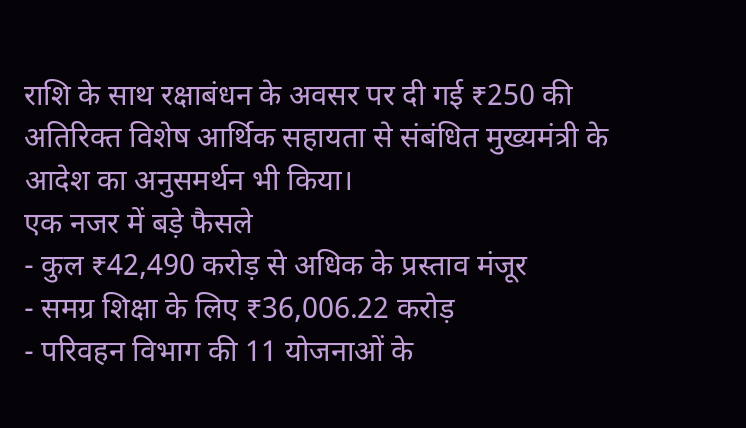राशि के साथ रक्षाबंधन के अवसर पर दी गई ₹250 की अतिरिक्त विशेष आर्थिक सहायता से संबंधित मुख्यमंत्री के आदेश का अनुसमर्थन भी किया।
एक नजर में बड़े फैसले
- कुल ₹42,490 करोड़ से अधिक के प्रस्ताव मंजूर
- समग्र शिक्षा के लिए ₹36,006.22 करोड़
- परिवहन विभाग की 11 योजनाओं के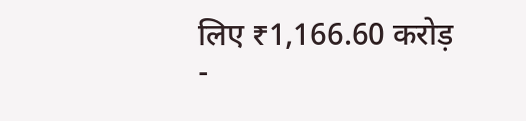लिए ₹1,166.60 करोड़
-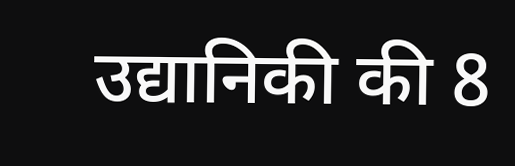उद्यानिकी की 8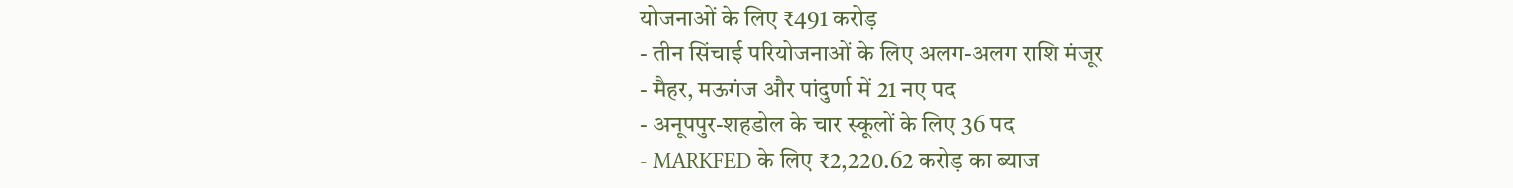योजनाओं के लिए ₹491 करोड़
- तीन सिंचाई परियोजनाओं के लिए अलग-अलग राशि मंजूर
- मैहर, मऊगंज और पांदुर्णा में 21 नए पद
- अनूपपुर-शहडोल के चार स्कूलों के लिए 36 पद
- MARKFED के लिए ₹2,220.62 करोड़ का ब्याज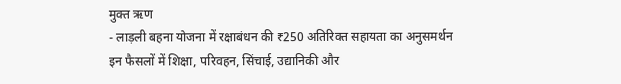मुक्त ऋण
- लाड़ली बहना योजना में रक्षाबंधन की ₹250 अतिरिक्त सहायता का अनुसमर्थन
इन फैसलों में शिक्षा, परिवहन, सिंचाई, उद्यानिकी और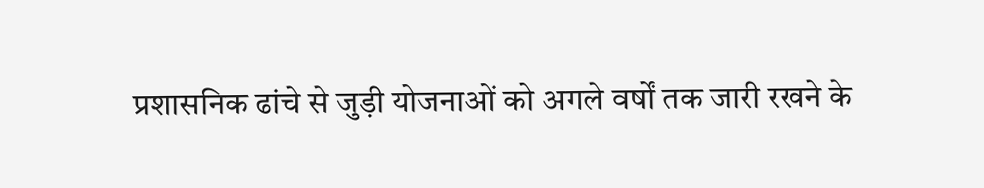प्रशासनिक ढांचे से जुड़ी योजनाओं को अगले वर्षों तक जारी रखने के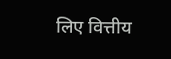लिए वित्तीय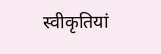स्वीकृतियां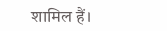शामिल हैं।